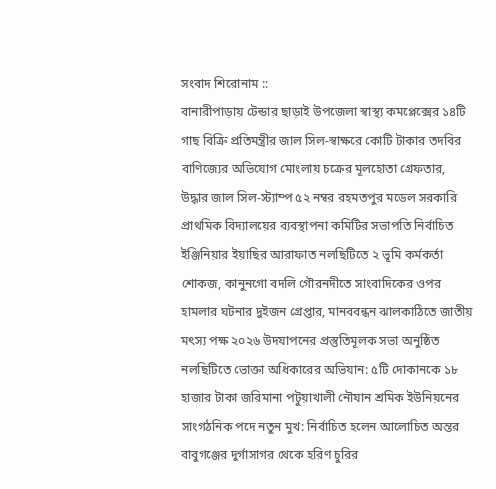সংবাদ শিরোনাম ::
বানারীপাড়ায় টেন্ডার ছাড়াই উপজেলা স্বাস্থ্য কমপ্লেক্সের ১৪টি গাছ বিক্রি প্রতিমন্ত্রীর জাল সিল-স্বাক্ষরে কোটি টাকার তদবির বাণিজ্যের অভিযোগ মোংলায় চক্রের মূলহোতা গ্রেফতার, উদ্ধার জাল সিল-স্ট্যাম্প ৫২ নম্বর রহমতপুর মডেল সরকারি প্রাথমিক বিদ্যালয়ের ব্যবস্থাপনা কমিটির সভাপতি নির্বাচিত ইঞ্জিনিয়ার ইয়াছির আরাফাত নলছিটিতে ২ ভূমি কর্মকর্তা শোকজ, কানুনগো বদলি গৌরনদীতে সাংবাদিকের ওপর হামলার ঘটনার দুইজন গ্রেপ্তার, মানববন্ধন ঝালকাঠিতে জাতীয় মৎস্য পক্ষ ২০২৬ উদযাপনের প্রস্তুতিমূলক সভা অনুষ্ঠিত নলছিটিতে ভোক্তা অধিকারের অভিযান: ৫টি দোকানকে ১৮ হাজার টাকা জরিমানা পটুয়াখালী নৌযান শ্রমিক ইউনিয়নের সাংগঠনিক পদে নতুন মুখ: নির্বাচিত হলেন আলোচিত অন্তর বাবুগঞ্জের দুর্গাসাগর থেকে হরিণ চুরির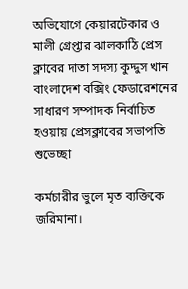অভিযোগে কেয়ারটেকার ও মালী গ্রেপ্তার ঝালকাঠি প্রেস ক্লাবের দাতা সদস্য কুদ্দুস খান বাংলাদেশ বক্সিং ফেডারেশনের সাধারণ সম্পাদক নির্বাচিত হওয়ায় প্রেসক্লাবের সভাপতি শুভেচ্ছা

কর্মচারীর ভুলে মৃত ব্যক্তিকে জরিমানা।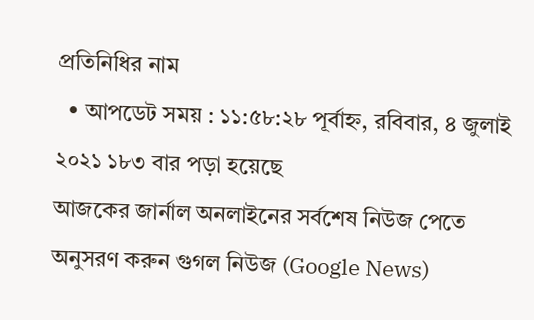প্রতিনিধির নাম
  • আপডেট সময় : ১১:৫৮:২৮ পূর্বাহ্ন, রবিবার, ৪ জুলাই ২০২১ ১৮৩ বার পড়া হয়েছে
আজকের জার্নাল অনলাইনের সর্বশেষ নিউজ পেতে অনুসরণ করুন গুগল নিউজ (Google News)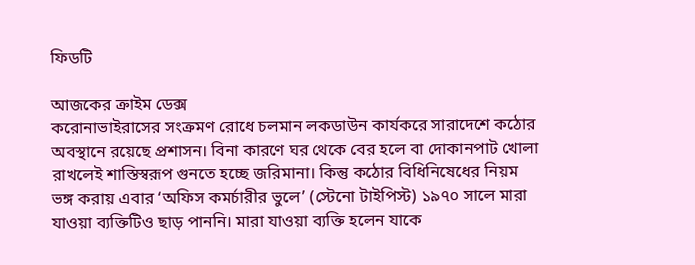ফিডটি

আজকের ক্রাইম ডেক্স
করোনাভাইরাসের সংক্রমণ রোধে চলমান লকডাউন কার্যকরে সারাদেশে কঠোর অবস্থানে রয়েছে প্রশাসন। বিনা কারণে ঘর থেকে বের হলে বা দোকানপাট খোলা রাখলেই শাস্তিস্বরূপ গুনতে হচ্ছে জরিমানা। কিন্তু কঠোর বিধিনিষেধের নিয়ম ভঙ্গ করায় এবার ‘অফিস কমর্চারীর ভুলে’ (স্টেনো টাইপিস্ট) ১৯৭০ সালে মারা যাওয়া ব্যক্তিটিও ছাড় পাননি। মারা যাওয়া ব্যক্তি হলেন যাকে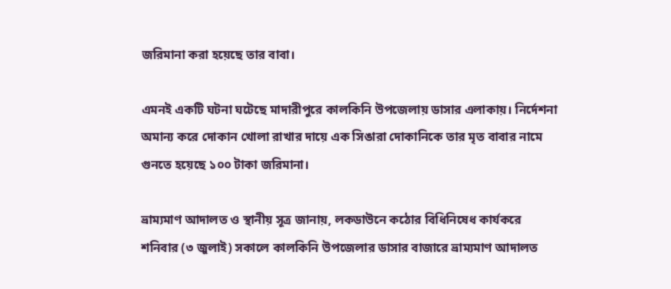জরিমানা করা হয়েছে তার বাবা।

এমনই একটি ঘটনা ঘটেছে মাদারীপুরে কালকিনি উপজেলায় ডাসার এলাকায়। নির্দেশনা অমান্য করে দোকান খোলা রাখার দায়ে এক সিঙারা দোকানিকে তার মৃত বাবার নামে গুনতে হয়েছে ১০০ টাকা জরিমানা।

ভ্রাম্যমাণ আদালত ও স্থানীয় সূত্র জানায়, লকডাউনে কঠোর বিধিনিষেধ কার্যকরে শনিবার (৩ জুলাই) সকালে কালকিনি উপজেলার ডাসার বাজারে ভ্রাম্যমাণ আদালত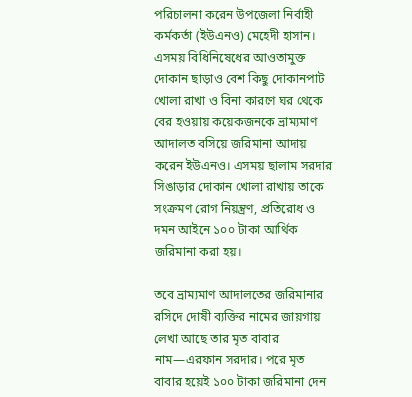পরিচালনা করেন উপজেলা নির্বাহী কর্মকর্তা (ইউএনও) মেহেদী হাসান। এসময় বিধিনিষেধের আওতামুক্ত দোকান ছাড়াও বেশ কিছু দোকানপাট খোলা রাখা ও বিনা কারণে ঘর থেকে বের হওয়ায় কয়েকজনকে ভ্রাম্যমাণ আদালত বসিয়ে জরিমানা আদায় করেন ইউএনও। এসময় ছালাম সরদার সিঙাড়ার দোকান খোলা রাখায় তাকে সংক্রমণ রোগ নিয়ন্ত্রণ, প্রতিরোধ ও দমন আইনে ১০০ টাকা আর্থিক জরিমানা করা হয়।

তবে ভ্রাম্যমাণ আদালতের জরিমানার রসিদে দোষী ব্যক্তির নামের জায়গায় লেখা আছে তার মৃত বাবার নাম—এরফান সরদার। পরে মৃত বাবার হয়েই ১০০ টাকা জরিমানা দেন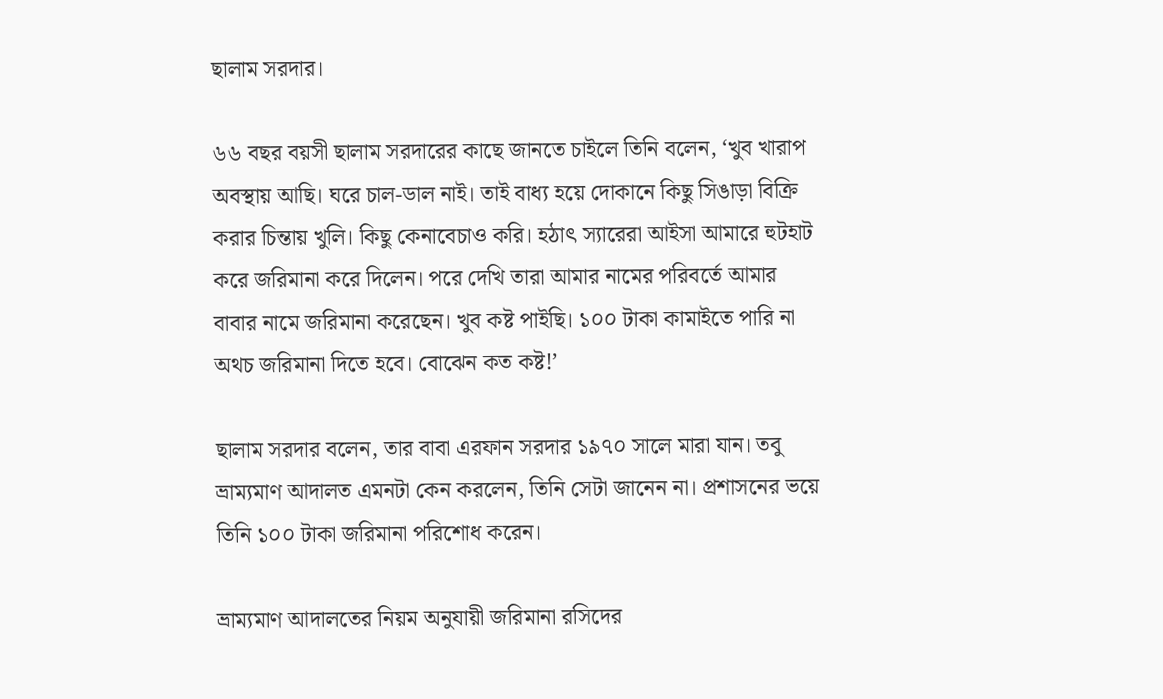ছালাম সরদার।

৬৬ বছর বয়সী ছালাম সরদারের কাছে জানতে চাইলে তিনি বলেন, ‘খুব খারাপ অবস্থায় আছি। ঘরে চাল-ডাল নাই। তাই বাধ্য হয়ে দোকানে কিছু সিঙাড়া বিক্রি করার চিন্তায় খুলি। কিছু কেনাবেচাও করি। হঠাৎ স্যারেরা আইসা আমারে হুটহাট করে জরিমানা করে দিলেন। পরে দেখি তারা আমার নামের পরিবর্তে আমার বাবার নামে জরিমানা করেছেন। খুব কষ্ট পাইছি। ১০০ টাকা কামাইতে পারি না অথচ জরিমানা দিতে হবে। বোঝেন কত কষ্ট!’

ছালাম সরদার বলেন, তার বাবা এরফান সরদার ১৯৭০ সালে মারা যান। তবু ভ্রাম্যমাণ আদালত এমনটা কেন করলেন, তিনি সেটা জানেন না। প্রশাসনের ভয়ে তিনি ১০০ টাকা জরিমানা পরিশোধ করেন।

ভ্রাম্যমাণ আদালতের নিয়ম অনুযায়ী জরিমানা রসিদের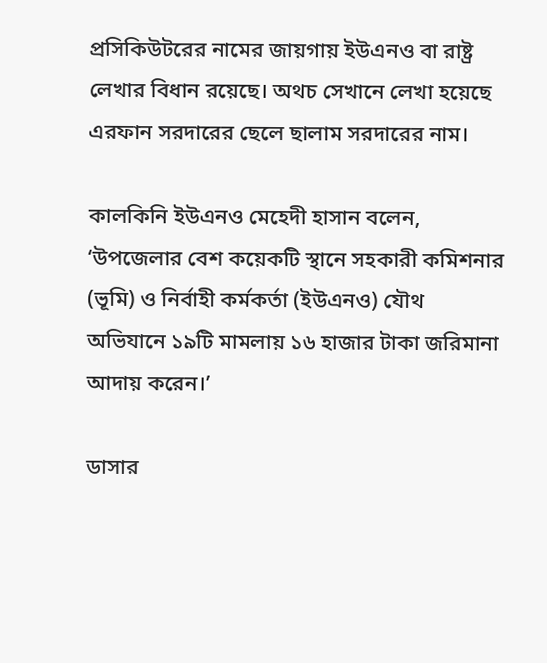প্রসিকিউটরের নামের জায়গায় ইউএনও বা রাষ্ট্র লেখার বিধান রয়েছে। অথচ সেখানে লেখা হয়েছে এরফান সরদারের ছেলে ছালাম সরদারের নাম।

কালকিনি ইউএনও মেহেদী হাসান বলেন, ‘উপজেলার বেশ কয়েকটি স্থানে সহকারী কমিশনার (ভূমি) ও নির্বাহী কর্মকর্তা (ইউএনও) যৌথ অভিযানে ১৯টি মামলায় ১৬ হাজার টাকা জরিমানা আদায় করেন।’

ডাসার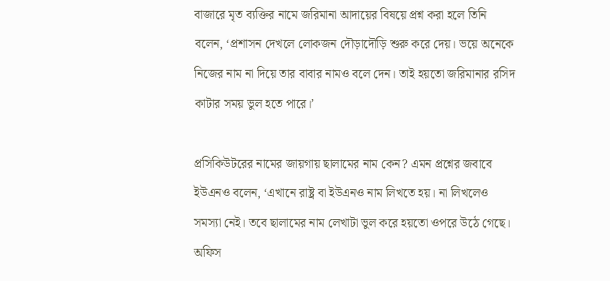বাজারে মৃত ব্যক্তির নামে জরিমানা আদায়ের বিষয়ে প্রশ্ন করা হলে তিনি বলেন, ‘প্রশাসন দেখলে লোকজন দৌড়াদৌড়ি শুরু করে দেয়। ভয়ে অনেকে নিজের নাম না দিয়ে তার বাবার নামও বলে দেন। তাই হয়তো জরিমানার রসিদ কাটার সময় ভুল হতে পারে।’

প্রসিকিউটরের নামের জায়গায় ছালামের নাম কেন? এমন প্রশ্নের জবাবে ইউএনও বলেন, ‘এখানে রাষ্ট্র বা ইউএনও নাম লিখতে হয়। না লিখলেও সমস্যা নেই। তবে ছালামের নাম লেখাটা ভুল করে হয়তো ওপরে উঠে গেছে। অফিস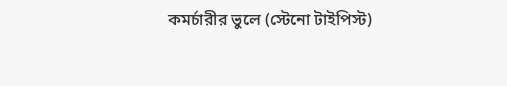কমর্চারীর ভুলে (স্টেনো টাইপিস্ট)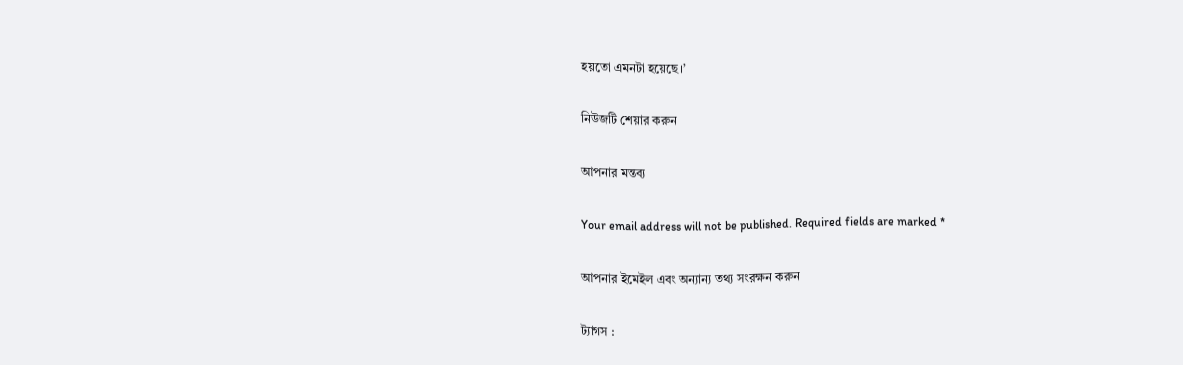হয়তো এমনটা হয়েছে।’

নিউজটি শেয়ার করুন

আপনার মন্তব্য

Your email address will not be published. Required fields are marked *

আপনার ইমেইল এবং অন্যান্য তথ্য সংরক্ষন করুন

ট্যাগস :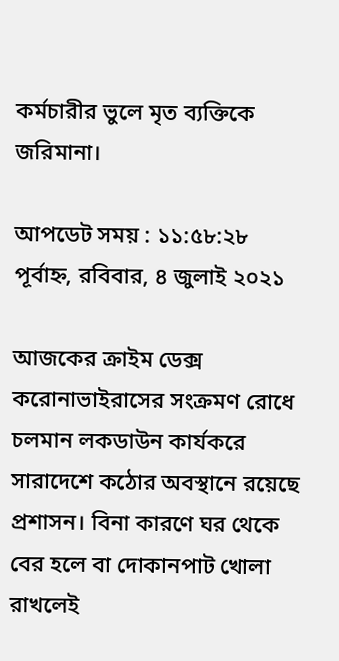কর্মচারীর ভুলে মৃত ব্যক্তিকে জরিমানা।

আপডেট সময় : ১১:৫৮:২৮ পূর্বাহ্ন, রবিবার, ৪ জুলাই ২০২১

আজকের ক্রাইম ডেক্স
করোনাভাইরাসের সংক্রমণ রোধে চলমান লকডাউন কার্যকরে সারাদেশে কঠোর অবস্থানে রয়েছে প্রশাসন। বিনা কারণে ঘর থেকে বের হলে বা দোকানপাট খোলা রাখলেই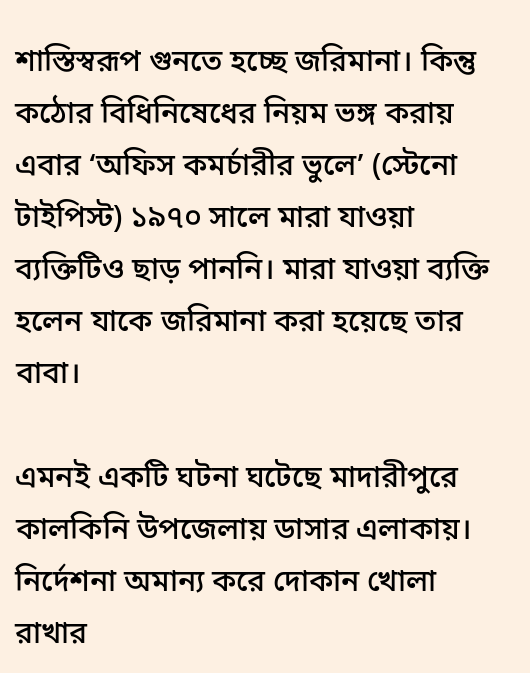শাস্তিস্বরূপ গুনতে হচ্ছে জরিমানা। কিন্তু কঠোর বিধিনিষেধের নিয়ম ভঙ্গ করায় এবার ‘অফিস কমর্চারীর ভুলে’ (স্টেনো টাইপিস্ট) ১৯৭০ সালে মারা যাওয়া ব্যক্তিটিও ছাড় পাননি। মারা যাওয়া ব্যক্তি হলেন যাকে জরিমানা করা হয়েছে তার বাবা।

এমনই একটি ঘটনা ঘটেছে মাদারীপুরে কালকিনি উপজেলায় ডাসার এলাকায়। নির্দেশনা অমান্য করে দোকান খোলা রাখার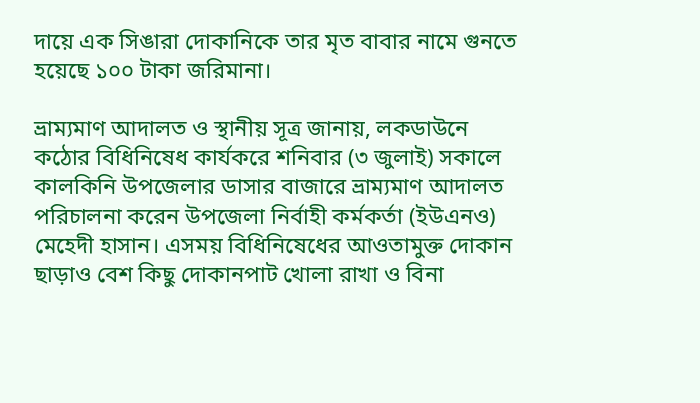দায়ে এক সিঙারা দোকানিকে তার মৃত বাবার নামে গুনতে হয়েছে ১০০ টাকা জরিমানা।

ভ্রাম্যমাণ আদালত ও স্থানীয় সূত্র জানায়, লকডাউনে কঠোর বিধিনিষেধ কার্যকরে শনিবার (৩ জুলাই) সকালে কালকিনি উপজেলার ডাসার বাজারে ভ্রাম্যমাণ আদালত পরিচালনা করেন উপজেলা নির্বাহী কর্মকর্তা (ইউএনও) মেহেদী হাসান। এসময় বিধিনিষেধের আওতামুক্ত দোকান ছাড়াও বেশ কিছু দোকানপাট খোলা রাখা ও বিনা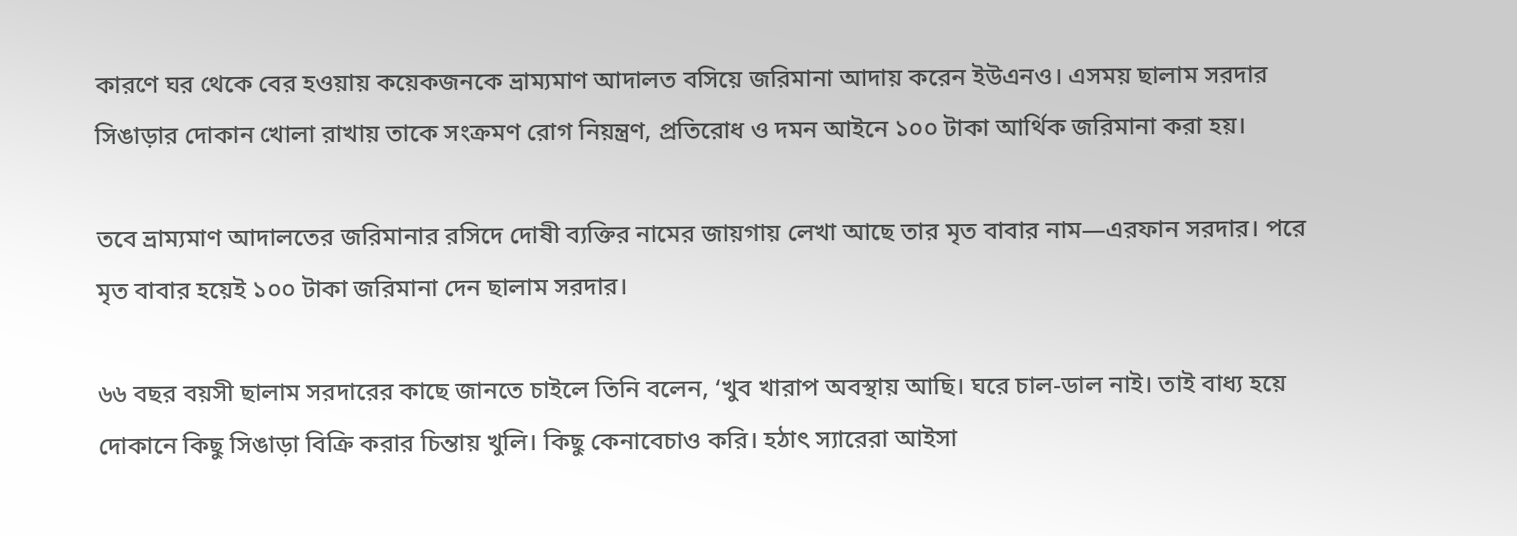কারণে ঘর থেকে বের হওয়ায় কয়েকজনকে ভ্রাম্যমাণ আদালত বসিয়ে জরিমানা আদায় করেন ইউএনও। এসময় ছালাম সরদার সিঙাড়ার দোকান খোলা রাখায় তাকে সংক্রমণ রোগ নিয়ন্ত্রণ, প্রতিরোধ ও দমন আইনে ১০০ টাকা আর্থিক জরিমানা করা হয়।

তবে ভ্রাম্যমাণ আদালতের জরিমানার রসিদে দোষী ব্যক্তির নামের জায়গায় লেখা আছে তার মৃত বাবার নাম—এরফান সরদার। পরে মৃত বাবার হয়েই ১০০ টাকা জরিমানা দেন ছালাম সরদার।

৬৬ বছর বয়সী ছালাম সরদারের কাছে জানতে চাইলে তিনি বলেন, ‘খুব খারাপ অবস্থায় আছি। ঘরে চাল-ডাল নাই। তাই বাধ্য হয়ে দোকানে কিছু সিঙাড়া বিক্রি করার চিন্তায় খুলি। কিছু কেনাবেচাও করি। হঠাৎ স্যারেরা আইসা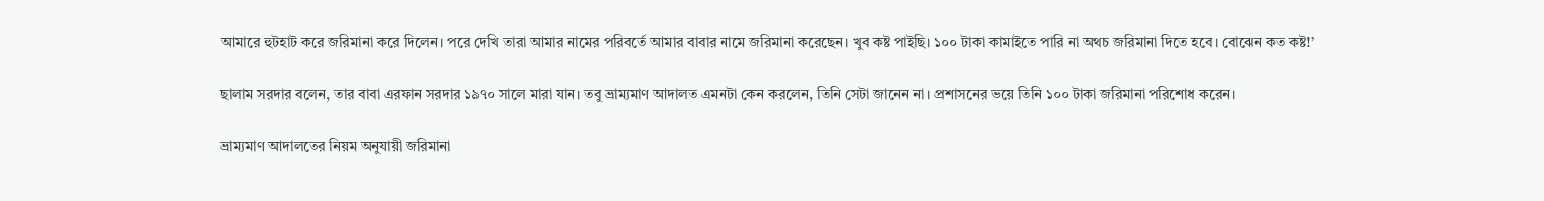আমারে হুটহাট করে জরিমানা করে দিলেন। পরে দেখি তারা আমার নামের পরিবর্তে আমার বাবার নামে জরিমানা করেছেন। খুব কষ্ট পাইছি। ১০০ টাকা কামাইতে পারি না অথচ জরিমানা দিতে হবে। বোঝেন কত কষ্ট!’

ছালাম সরদার বলেন, তার বাবা এরফান সরদার ১৯৭০ সালে মারা যান। তবু ভ্রাম্যমাণ আদালত এমনটা কেন করলেন, তিনি সেটা জানেন না। প্রশাসনের ভয়ে তিনি ১০০ টাকা জরিমানা পরিশোধ করেন।

ভ্রাম্যমাণ আদালতের নিয়ম অনুযায়ী জরিমানা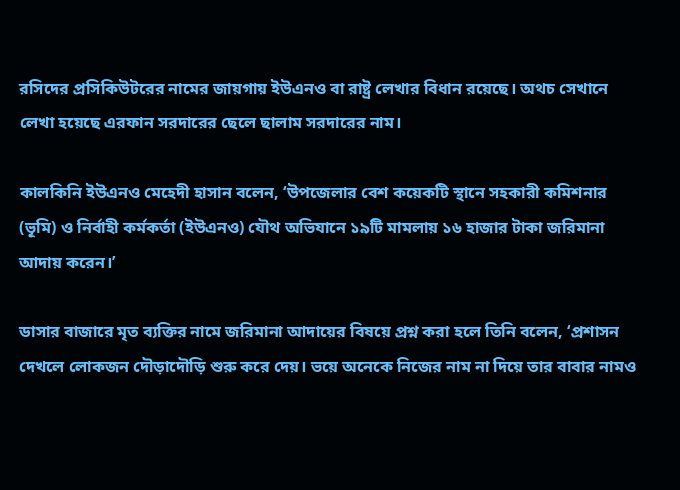রসিদের প্রসিকিউটরের নামের জায়গায় ইউএনও বা রাষ্ট্র লেখার বিধান রয়েছে। অথচ সেখানে লেখা হয়েছে এরফান সরদারের ছেলে ছালাম সরদারের নাম।

কালকিনি ইউএনও মেহেদী হাসান বলেন, ‘উপজেলার বেশ কয়েকটি স্থানে সহকারী কমিশনার (ভূমি) ও নির্বাহী কর্মকর্তা (ইউএনও) যৌথ অভিযানে ১৯টি মামলায় ১৬ হাজার টাকা জরিমানা আদায় করেন।’

ডাসার বাজারে মৃত ব্যক্তির নামে জরিমানা আদায়ের বিষয়ে প্রশ্ন করা হলে তিনি বলেন, ‘প্রশাসন দেখলে লোকজন দৌড়াদৌড়ি শুরু করে দেয়। ভয়ে অনেকে নিজের নাম না দিয়ে তার বাবার নামও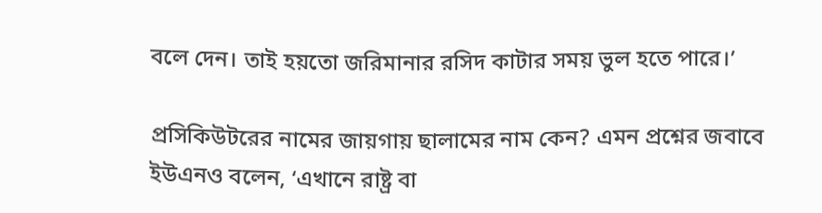বলে দেন। তাই হয়তো জরিমানার রসিদ কাটার সময় ভুল হতে পারে।’

প্রসিকিউটরের নামের জায়গায় ছালামের নাম কেন? এমন প্রশ্নের জবাবে ইউএনও বলেন, ‘এখানে রাষ্ট্র বা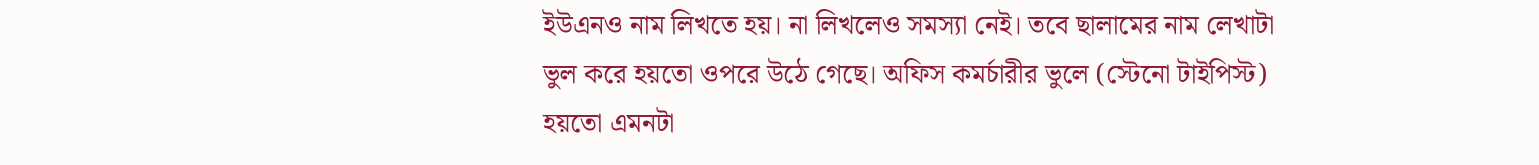ইউএনও নাম লিখতে হয়। না লিখলেও সমস্যা নেই। তবে ছালামের নাম লেখাটা ভুল করে হয়তো ওপরে উঠে গেছে। অফিস কমর্চারীর ভুলে (স্টেনো টাইপিস্ট) হয়তো এমনটা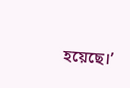হয়েছে।’